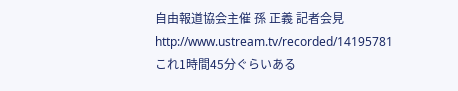自由報道協会主催 孫 正義 記者会見
http://www.ustream.tv/recorded/14195781
これ1時間45分ぐらいある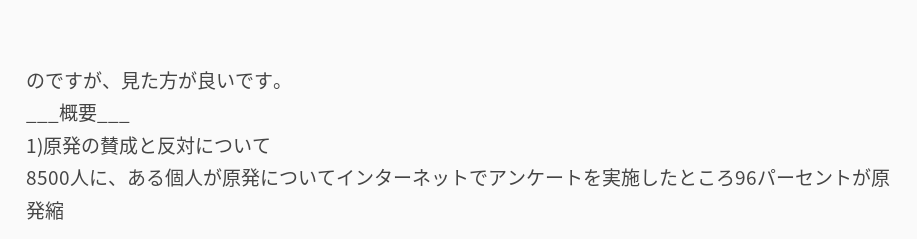のですが、見た方が良いです。
___概要___
1)原発の賛成と反対について
8500人に、ある個人が原発についてインターネットでアンケートを実施したところ96パーセントが原発縮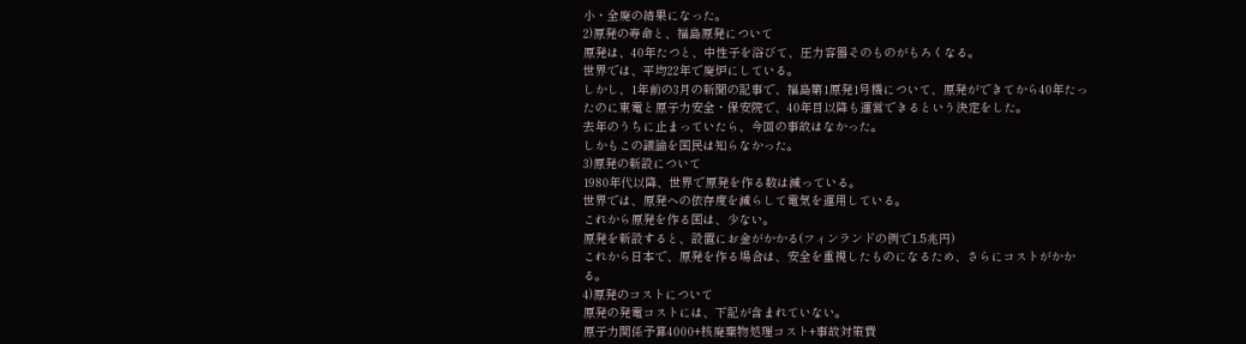小・全廃の結果になった。
2)原発の寿命と、福島原発について
原発は、40年たつと、中性子を浴びて、圧力容器そのものがもろくなる。
世界では、平均22年で廃炉にしている。
しかし、1年前の3月の新聞の記事で、福島第1原発1号機について、原発ができてから40年たったのに東電と原子力安全・保安院で、40年目以降も運営できるという決定をした。
去年のうちに止まっていたら、今回の事故はなかった。
しかもこの議論を国民は知らなかった。
3)原発の新設について
1980年代以降、世界で原発を作る数は減っている。
世界では、原発への依存度を減らして電気を運用している。
これから原発を作る国は、少ない。
原発を新設すると、設置にお金がかかる(フィンランドの例で1.5兆円)
これから日本で、原発を作る場合は、安全を重視したものになるため、さらにコストがかかる。
4)原発のコストについて
原発の発電コストには、下記が含まれていない。
原子力関係予算4000+核廃棄物処理コスト+事故対策費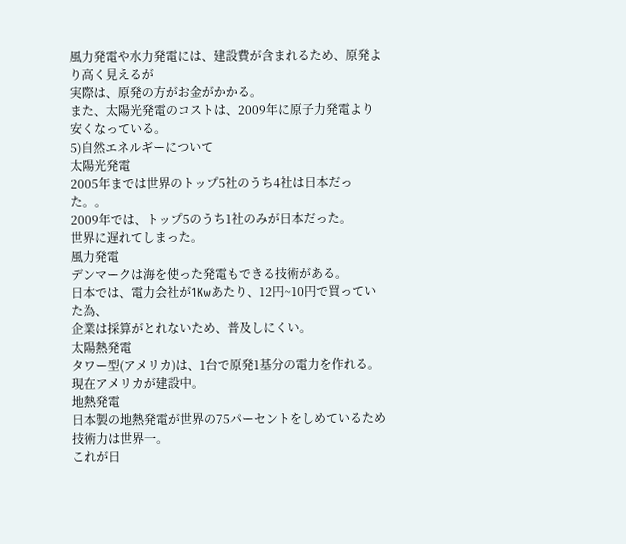風力発電や水力発電には、建設費が含まれるため、原発より高く見えるが
実際は、原発の方がお金がかかる。
また、太陽光発電のコストは、2009年に原子力発電より安くなっている。
5)自然エネルギーについて
太陽光発電
2005年までは世界のトップ5社のうち4社は日本だった。。
2009年では、トップ5のうち1社のみが日本だった。
世界に遅れてしまった。
風力発電
デンマークは海を使った発電もできる技術がある。
日本では、電力会社が1Kwあたり、12円~10円で買っていた為、
企業は採算がとれないため、普及しにくい。
太陽熱発電
タワー型(アメリカ)は、1台で原発1基分の電力を作れる。現在アメリカが建設中。
地熱発電
日本製の地熱発電が世界の75パーセントをしめているため技術力は世界一。
これが日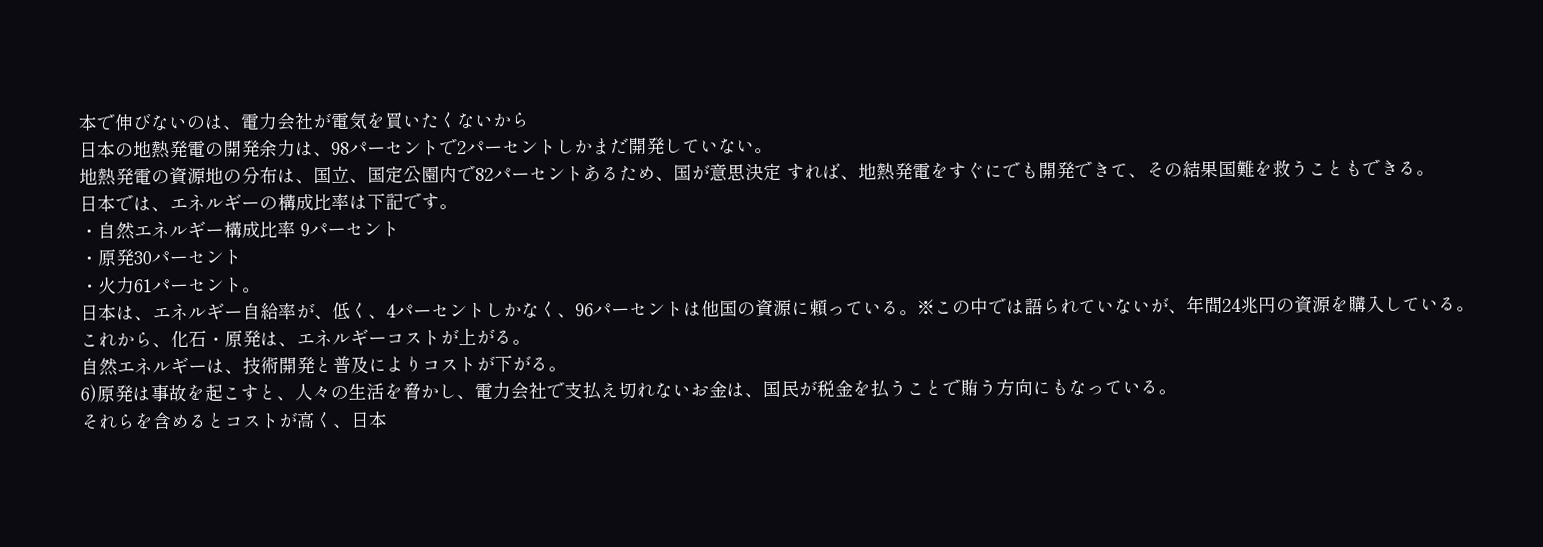本で伸びないのは、電力会社が電気を買いたくないから
日本の地熱発電の開発余力は、98パーセントで2パーセントしかまだ開発していない。
地熱発電の資源地の分布は、国立、国定公園内で82パーセントあるため、国が意思決定 すれば、地熱発電をすぐにでも開発できて、その結果国難を救うこともできる。
日本では、エネルギーの構成比率は下記です。
・自然エネルギー構成比率 9パーセント
・原発30パーセント
・火力61パーセント。
日本は、エネルギー自給率が、低く、4パーセントしかなく、96パーセントは他国の資源に頼っている。※この中では語られていないが、年間24兆円の資源を購入している。
これから、化石・原発は、エネルギーコストが上がる。
自然エネルギーは、技術開発と普及によりコストが下がる。
6)原発は事故を起こすと、人々の生活を脅かし、電力会社で支払え切れないお金は、国民が税金を払うことで賄う方向にもなっている。
それらを含めるとコストが高く、日本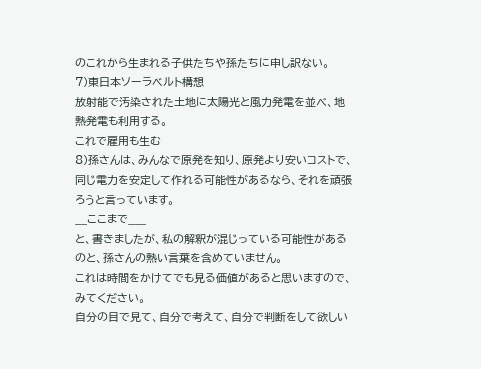のこれから生まれる子供たちや孫たちに申し訳ない。
7)東日本ソーラベルト構想
放射能で汚染された土地に太陽光と風力発電を並べ、地熱発電も利用する。
これで雇用も生む
8)孫さんは、みんなで原発を知り、原発より安いコストで、同じ電力を安定して作れる可能性があるなら、それを頑張ろうと言っています。
__ここまで___
と、書きましたが、私の解釈が混じっている可能性があるのと、孫さんの熱い言葉を含めていません。
これは時間をかけてでも見る価値があると思いますので、みてください。
自分の目で見て、自分で考えて、自分で判断をして欲しい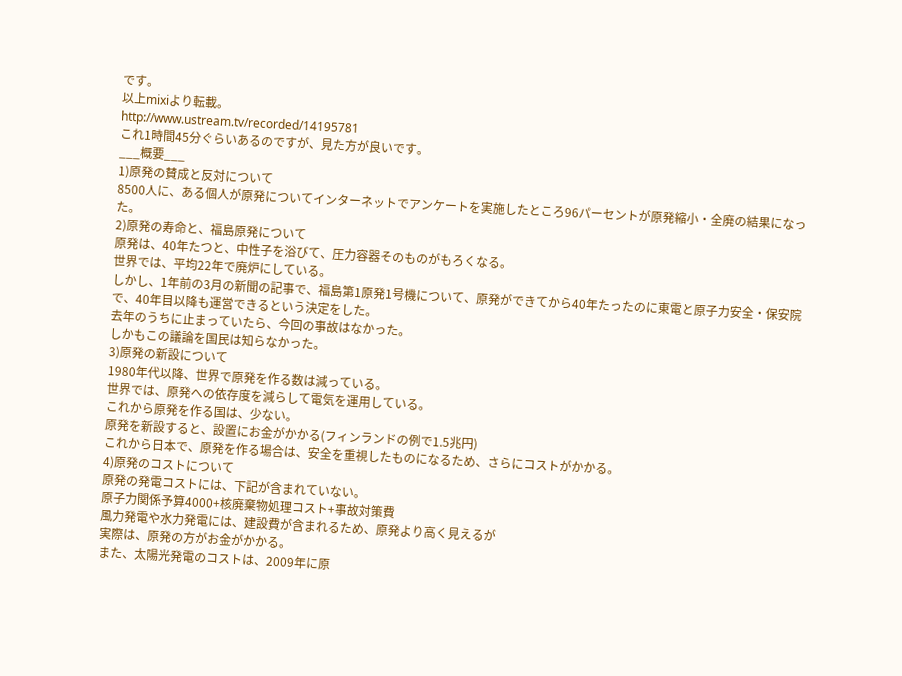です。
以上mixiより転載。
http://www.ustream.tv/recorded/14195781
これ1時間45分ぐらいあるのですが、見た方が良いです。
___概要___
1)原発の賛成と反対について
8500人に、ある個人が原発についてインターネットでアンケートを実施したところ96パーセントが原発縮小・全廃の結果になった。
2)原発の寿命と、福島原発について
原発は、40年たつと、中性子を浴びて、圧力容器そのものがもろくなる。
世界では、平均22年で廃炉にしている。
しかし、1年前の3月の新聞の記事で、福島第1原発1号機について、原発ができてから40年たったのに東電と原子力安全・保安院で、40年目以降も運営できるという決定をした。
去年のうちに止まっていたら、今回の事故はなかった。
しかもこの議論を国民は知らなかった。
3)原発の新設について
1980年代以降、世界で原発を作る数は減っている。
世界では、原発への依存度を減らして電気を運用している。
これから原発を作る国は、少ない。
原発を新設すると、設置にお金がかかる(フィンランドの例で1.5兆円)
これから日本で、原発を作る場合は、安全を重視したものになるため、さらにコストがかかる。
4)原発のコストについて
原発の発電コストには、下記が含まれていない。
原子力関係予算4000+核廃棄物処理コスト+事故対策費
風力発電や水力発電には、建設費が含まれるため、原発より高く見えるが
実際は、原発の方がお金がかかる。
また、太陽光発電のコストは、2009年に原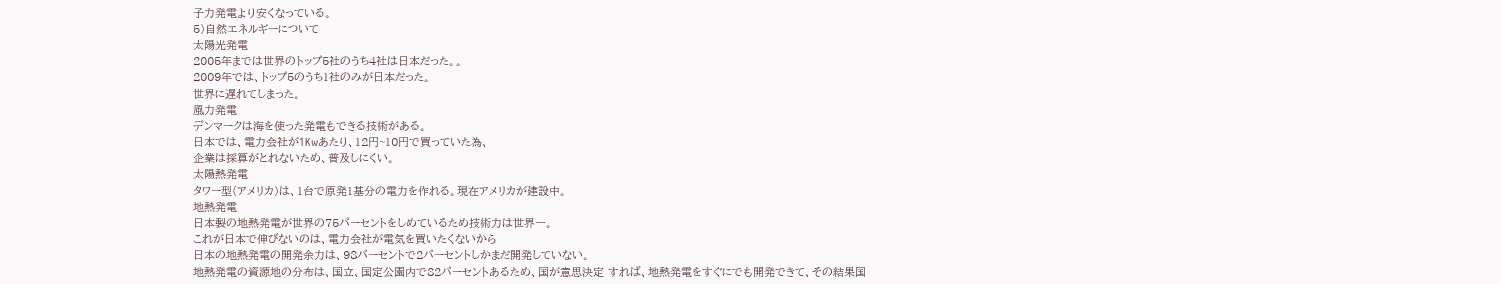子力発電より安くなっている。
5)自然エネルギーについて
太陽光発電
2005年までは世界のトップ5社のうち4社は日本だった。。
2009年では、トップ5のうち1社のみが日本だった。
世界に遅れてしまった。
風力発電
デンマークは海を使った発電もできる技術がある。
日本では、電力会社が1Kwあたり、12円~10円で買っていた為、
企業は採算がとれないため、普及しにくい。
太陽熱発電
タワー型(アメリカ)は、1台で原発1基分の電力を作れる。現在アメリカが建設中。
地熱発電
日本製の地熱発電が世界の75パーセントをしめているため技術力は世界一。
これが日本で伸びないのは、電力会社が電気を買いたくないから
日本の地熱発電の開発余力は、98パーセントで2パーセントしかまだ開発していない。
地熱発電の資源地の分布は、国立、国定公園内で82パーセントあるため、国が意思決定 すれば、地熱発電をすぐにでも開発できて、その結果国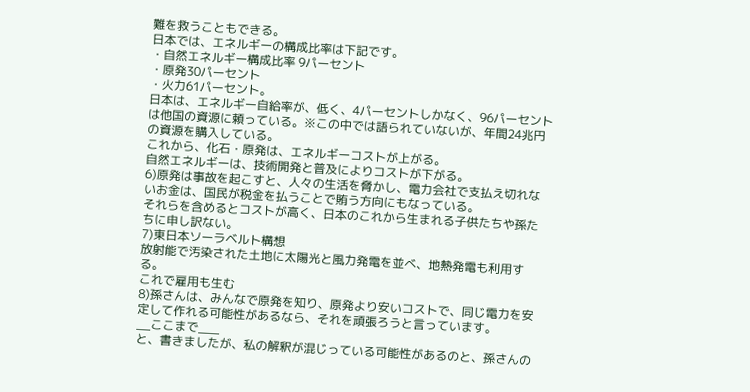難を救うこともできる。
日本では、エネルギーの構成比率は下記です。
・自然エネルギー構成比率 9パーセント
・原発30パーセント
・火力61パーセント。
日本は、エネルギー自給率が、低く、4パーセントしかなく、96パーセントは他国の資源に頼っている。※この中では語られていないが、年間24兆円の資源を購入している。
これから、化石・原発は、エネルギーコストが上がる。
自然エネルギーは、技術開発と普及によりコストが下がる。
6)原発は事故を起こすと、人々の生活を脅かし、電力会社で支払え切れないお金は、国民が税金を払うことで賄う方向にもなっている。
それらを含めるとコストが高く、日本のこれから生まれる子供たちや孫たちに申し訳ない。
7)東日本ソーラベルト構想
放射能で汚染された土地に太陽光と風力発電を並べ、地熱発電も利用する。
これで雇用も生む
8)孫さんは、みんなで原発を知り、原発より安いコストで、同じ電力を安定して作れる可能性があるなら、それを頑張ろうと言っています。
__ここまで___
と、書きましたが、私の解釈が混じっている可能性があるのと、孫さんの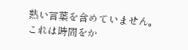熱い言葉を含めていません。
これは時間をか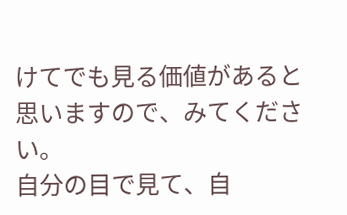けてでも見る価値があると思いますので、みてください。
自分の目で見て、自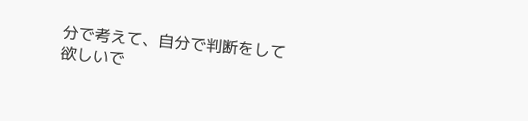分で考えて、自分で判断をして欲しいで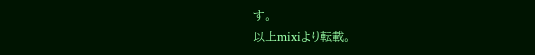す。
以上mixiより転載。